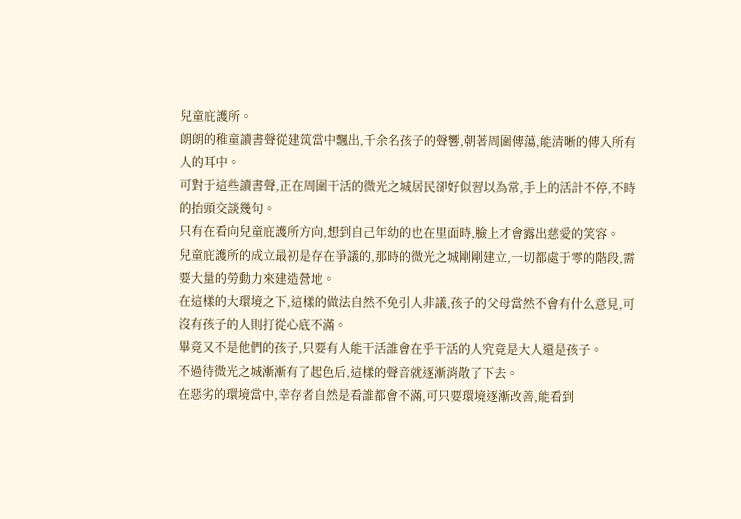兒童庇護所。
朗朗的稚童讀書聲從建筑當中飄出,千余名孩子的聲響,朝著周圍傳蕩,能清晰的傳入所有人的耳中。
可對于這些讀書聲,正在周圍干活的微光之城居民卻好似習以為常,手上的活計不停,不時的抬頭交談幾句。
只有在看向兒童庇護所方向,想到自己年幼的也在里面時,臉上才會露出慈愛的笑容。
兒童庇護所的成立最初是存在爭議的,那時的微光之城剛剛建立,一切都處于零的階段,需要大量的勞動力來建造營地。
在這樣的大環境之下,這樣的做法自然不免引人非議,孩子的父母當然不會有什么意見,可沒有孩子的人則打從心底不滿。
畢竟又不是他們的孩子,只要有人能干活誰會在乎干活的人究竟是大人還是孩子。
不過待微光之城漸漸有了起色后,這樣的聲音就逐漸消散了下去。
在惡劣的環境當中,幸存者自然是看誰都會不滿,可只要環境逐漸改善,能看到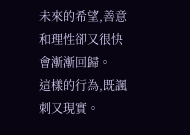未來的希望,善意和理性卻又很快會漸漸回歸。
這樣的行為,既諷刺又現實。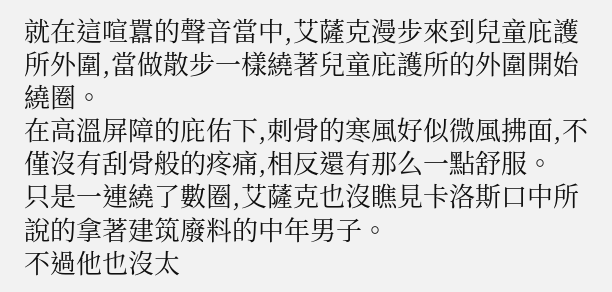就在這喧囂的聲音當中,艾薩克漫步來到兒童庇護所外圍,當做散步一樣繞著兒童庇護所的外圍開始繞圈。
在高溫屏障的庇佑下,刺骨的寒風好似微風拂面,不僅沒有刮骨般的疼痛,相反還有那么一點舒服。
只是一連繞了數圈,艾薩克也沒瞧見卡洛斯口中所說的拿著建筑廢料的中年男子。
不過他也沒太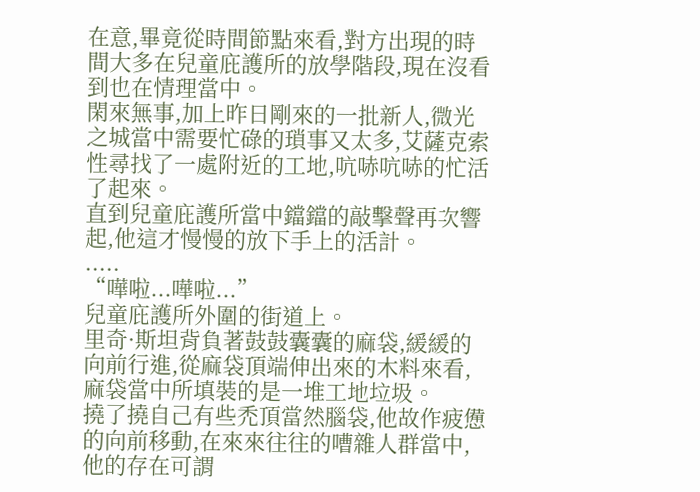在意,畢竟從時間節點來看,對方出現的時間大多在兒童庇護所的放學階段,現在沒看到也在情理當中。
閑來無事,加上昨日剛來的一批新人,微光之城當中需要忙碌的瑣事又太多,艾薩克索性尋找了一處附近的工地,吭哧吭哧的忙活了起來。
直到兒童庇護所當中鐺鐺的敲擊聲再次響起,他這才慢慢的放下手上的活計。
.....
“嘩啦...嘩啦...”
兒童庇護所外圍的街道上。
里奇·斯坦背負著鼓鼓囊囊的麻袋,緩緩的向前行進,從麻袋頂端伸出來的木料來看,麻袋當中所填裝的是一堆工地垃圾。
撓了撓自己有些禿頂當然腦袋,他故作疲憊的向前移動,在來來往往的嘈雜人群當中,他的存在可謂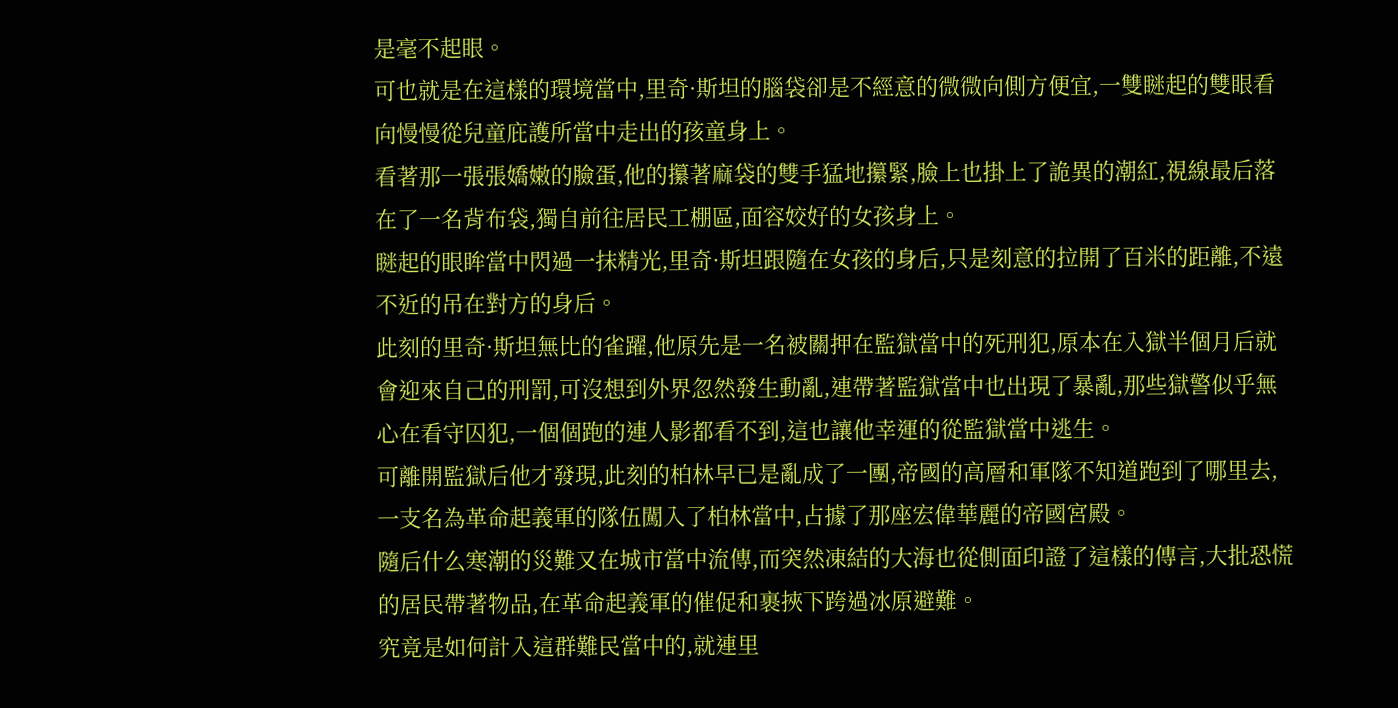是毫不起眼。
可也就是在這樣的環境當中,里奇·斯坦的腦袋卻是不經意的微微向側方便宜,一雙瞇起的雙眼看向慢慢從兒童庇護所當中走出的孩童身上。
看著那一張張嬌嫩的臉蛋,他的攥著麻袋的雙手猛地攥緊,臉上也掛上了詭異的潮紅,視線最后落在了一名背布袋,獨自前往居民工棚區,面容姣好的女孩身上。
瞇起的眼眸當中閃過一抹精光,里奇·斯坦跟隨在女孩的身后,只是刻意的拉開了百米的距離,不遠不近的吊在對方的身后。
此刻的里奇·斯坦無比的雀躍,他原先是一名被關押在監獄當中的死刑犯,原本在入獄半個月后就會迎來自己的刑罰,可沒想到外界忽然發生動亂,連帶著監獄當中也出現了暴亂,那些獄警似乎無心在看守囚犯,一個個跑的連人影都看不到,這也讓他幸運的從監獄當中逃生。
可離開監獄后他才發現,此刻的柏林早已是亂成了一團,帝國的高層和軍隊不知道跑到了哪里去,一支名為革命起義軍的隊伍闖入了柏林當中,占據了那座宏偉華麗的帝國宮殿。
隨后什么寒潮的災難又在城市當中流傳,而突然凍結的大海也從側面印證了這樣的傳言,大批恐慌的居民帶著物品,在革命起義軍的催促和裹挾下跨過冰原避難。
究竟是如何計入這群難民當中的,就連里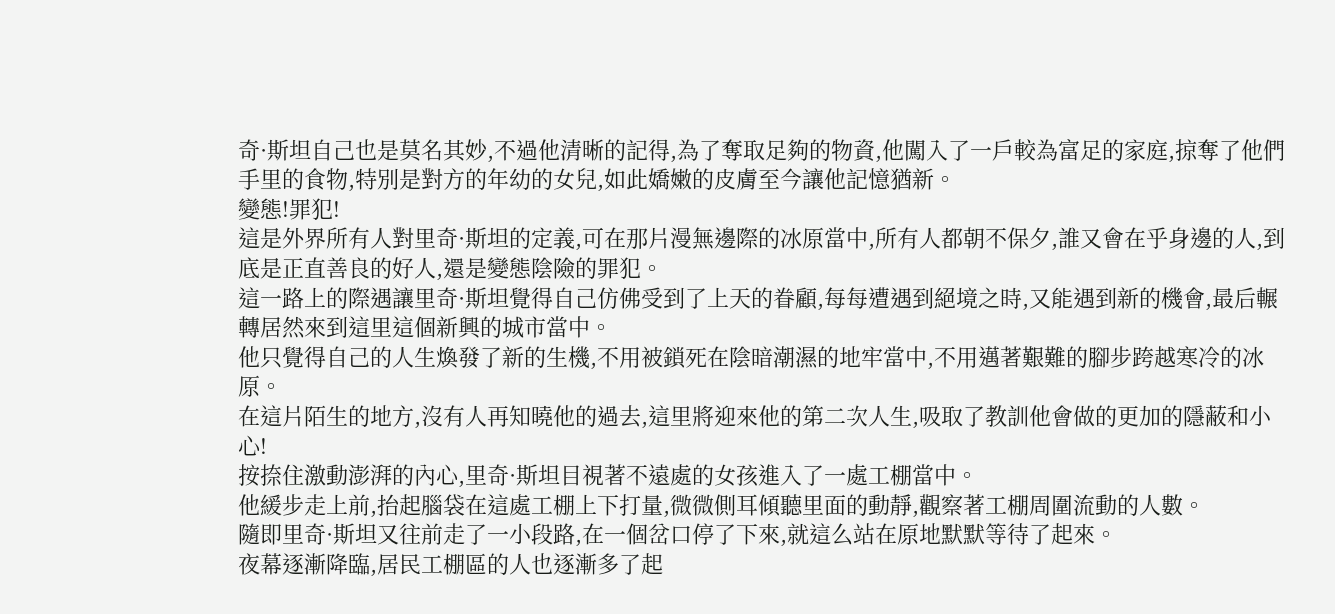奇·斯坦自己也是莫名其妙,不過他清晰的記得,為了奪取足夠的物資,他闖入了一戶較為富足的家庭,掠奪了他們手里的食物,特別是對方的年幼的女兒,如此嬌嫩的皮膚至今讓他記憶猶新。
變態!罪犯!
這是外界所有人對里奇·斯坦的定義,可在那片漫無邊際的冰原當中,所有人都朝不保夕,誰又會在乎身邊的人,到底是正直善良的好人,還是變態陰險的罪犯。
這一路上的際遇讓里奇·斯坦覺得自己仿佛受到了上天的眷顧,每每遭遇到絕境之時,又能遇到新的機會,最后輾轉居然來到這里這個新興的城市當中。
他只覺得自己的人生煥發了新的生機,不用被鎖死在陰暗潮濕的地牢當中,不用邁著艱難的腳步跨越寒冷的冰原。
在這片陌生的地方,沒有人再知曉他的過去,這里將迎來他的第二次人生,吸取了教訓他會做的更加的隱蔽和小心!
按捺住激動澎湃的內心,里奇·斯坦目視著不遠處的女孩進入了一處工棚當中。
他緩步走上前,抬起腦袋在這處工棚上下打量,微微側耳傾聽里面的動靜,觀察著工棚周圍流動的人數。
隨即里奇·斯坦又往前走了一小段路,在一個岔口停了下來,就這么站在原地默默等待了起來。
夜幕逐漸降臨,居民工棚區的人也逐漸多了起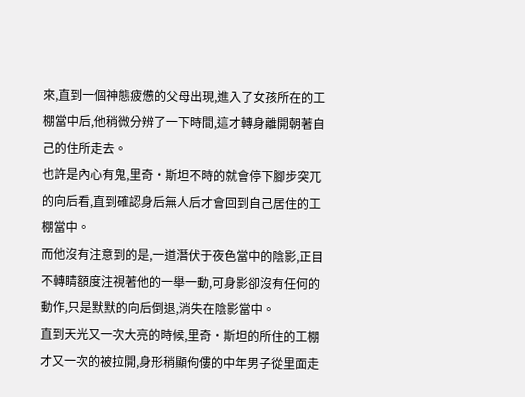來,直到一個神態疲憊的父母出現,進入了女孩所在的工棚當中后,他稍微分辨了一下時間,這才轉身離開朝著自己的住所走去。
也許是內心有鬼,里奇·斯坦不時的就會停下腳步突兀的向后看,直到確認身后無人后才會回到自己居住的工棚當中。
而他沒有注意到的是,一道潛伏于夜色當中的陰影,正目不轉睛額度注視著他的一舉一動,可身影卻沒有任何的動作,只是默默的向后倒退,消失在陰影當中。
直到天光又一次大亮的時候,里奇·斯坦的所住的工棚才又一次的被拉開,身形稍顯佝僂的中年男子從里面走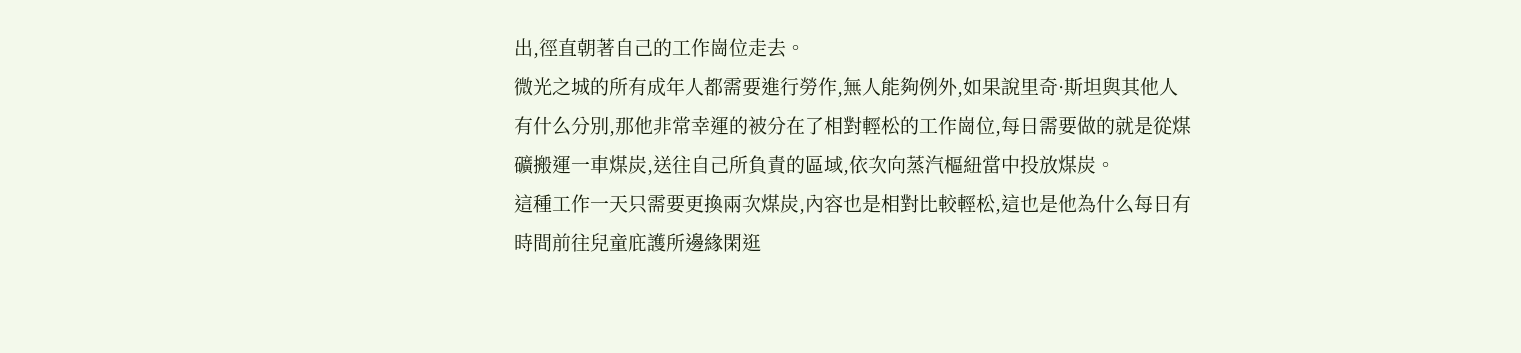出,徑直朝著自己的工作崗位走去。
微光之城的所有成年人都需要進行勞作,無人能夠例外,如果說里奇·斯坦與其他人有什么分別,那他非常幸運的被分在了相對輕松的工作崗位,每日需要做的就是從煤礦搬運一車煤炭,送往自己所負責的區域,依次向蒸汽樞紐當中投放煤炭。
這種工作一天只需要更換兩次煤炭,內容也是相對比較輕松,這也是他為什么每日有時間前往兒童庇護所邊緣閑逛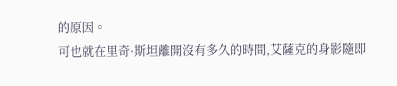的原因。
可也就在里奇·斯坦離開沒有多久的時間,艾薩克的身影隨即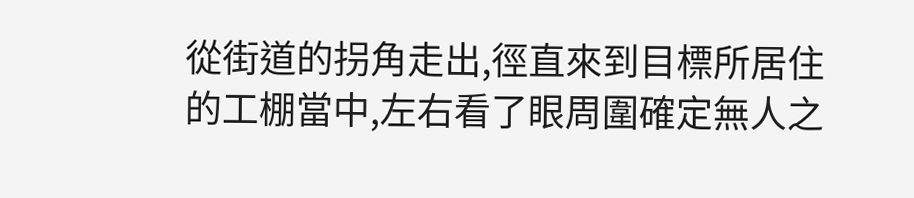從街道的拐角走出,徑直來到目標所居住的工棚當中,左右看了眼周圍確定無人之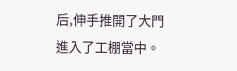后,伸手推開了大門進入了工棚當中。